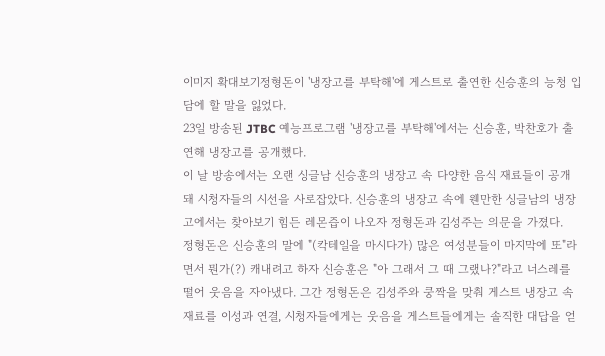이미지 확대보기정형돈이 '냉장고를 부탁해'에 게스트로 출연한 신승훈의 능청 입담에 할 말을 잃었다.
23일 방송된 JTBC 예능프로그램 '냉장고를 부탁해'에서는 신승훈, 박찬호가 출연해 냉장고를 공개했다.
이 날 방송에서는 오랜 싱글남 신승훈의 냉장고 속 다양한 음식 재료들이 공개돼 시청자들의 시선을 사로잡았다. 신승훈의 냉장고 속에 웬만한 싱글남의 냉장고에서는 찾아보기 힘든 레몬즙이 나오자 정형돈과 김성주는 의문을 가졌다.
정형돈은 신승훈의 말에 "(칵테일을 마시다가) 많은 여성분들이 마지막에 또"라면서 뭔가(?) 캐내려고 하자 신승훈은 "아 그래서 그 때 그랬나?"라고 너스레를 떨어 웃음을 자아냈다. 그간 정형돈은 김성주와 쿵짝을 맞춰 게스트 냉장고 속 재료를 이성과 연결, 시청자들에게는 웃음을 게스트들에게는 솔직한 대답을 얻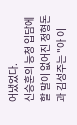어냈었다.
신승훈의 능청 입담에 할 말이 없어진 정형돈과 김성주는 "아 이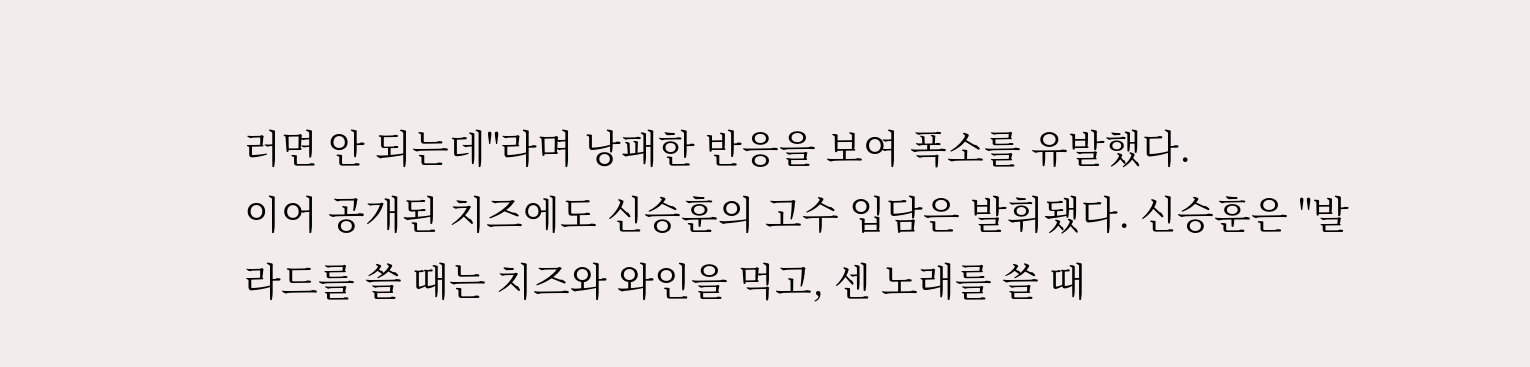러면 안 되는데"라며 낭패한 반응을 보여 폭소를 유발했다.
이어 공개된 치즈에도 신승훈의 고수 입담은 발휘됐다. 신승훈은 "발라드를 쓸 때는 치즈와 와인을 먹고, 센 노래를 쓸 때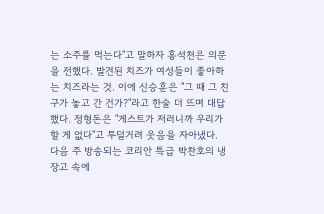는 소주를 먹는다"고 말하자 홍석천은 의문을 전했다. 발견된 치즈가 여성들이 좋아하는 치즈라는 것. 이에 신승훈은 "그 때 그 친구가 놓고 간 건가?"라고 한술 더 뜨며 대답했다. 정형돈은 "게스트가 저러니까 우리가 할 게 없다"고 투덜거려 웃음을 자아냈다.
다음 주 방송되는 코리안 특급 박찬호의 냉장고 속에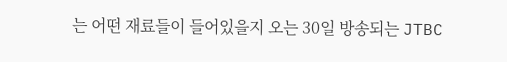는 어떤 재료들이 들어있을지 오는 30일 방송되는 JTBC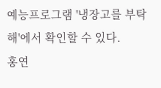예능프로그램 '냉장고를 부탁해'에서 확인할 수 있다.
홍연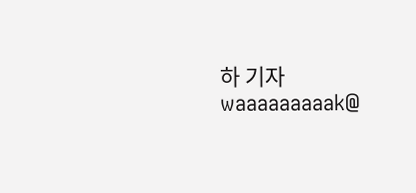하 기자 waaaaaaaaak@